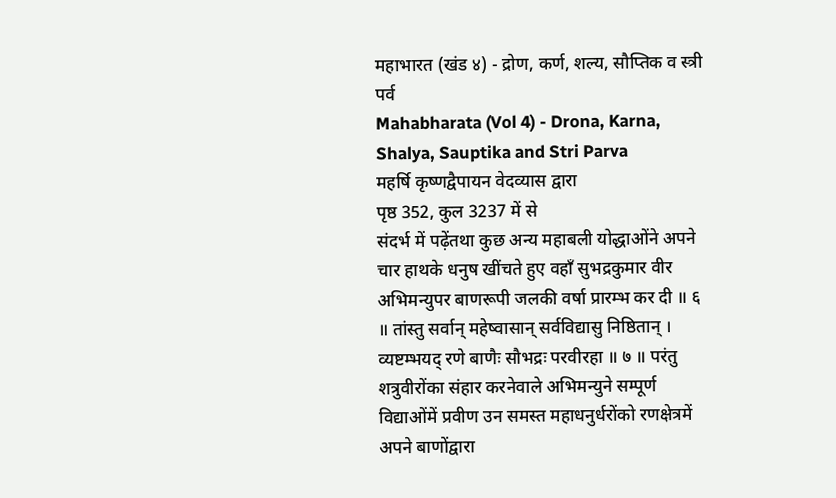महाभारत (खंड ४) - द्रोण, कर्ण, शल्य, सौप्तिक व स्त्री पर्व
Mahabharata (Vol 4) - Drona, Karna, Shalya, Sauptika and Stri Parva
महर्षि कृष्णद्वैपायन वेदव्यास द्वारा
पृष्ठ 352, कुल 3237 में से
संदर्भ में पढ़ेंतथा कुछ अन्य महाबली योद्धाओंने अपने चार हाथके धनुष खींचते हुए वहाँ सुभद्रकुमार वीर अभिमन्युपर बाणरूपी जलकी वर्षा प्रारम्भ कर दी ॥ ६ ॥ तांस्तु सर्वान् महेष्वासान् सर्वविद्यासु निष्ठितान् । व्यष्टम्भयद् रणे बाणैः सौभद्रः परवीरहा ॥ ७ ॥ परंतु शत्रुवीरोंका संहार करनेवाले अभिमन्युने सम्पूर्ण विद्याओंमें प्रवीण उन समस्त महाधनुर्धरोंको रणक्षेत्रमें अपने बाणोंद्वारा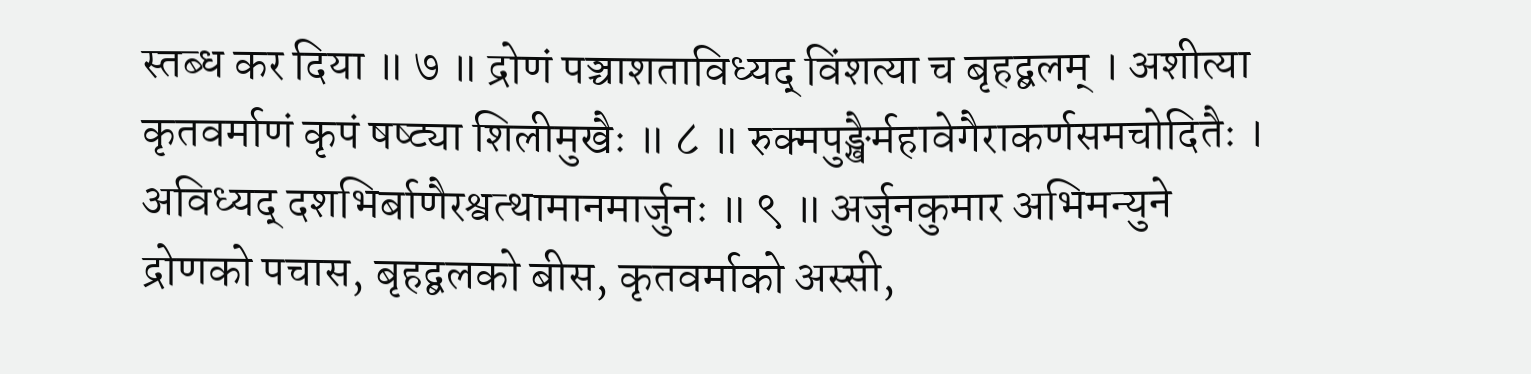स्तब्ध कर दिया ॥ ७ ॥ द्रोणं पञ्चाशताविध्यद् विंशत्या च बृहद्बलम् । अशीत्या कृतवर्माणं कृपं षष्ट्या शिलीमुखैः ॥ ८ ॥ रुक्मपुङ्खैर्महावेगैराकर्णसमचोदितैः । अविध्यद् दशभिर्बाणैरश्वत्थामानमार्जुनः ॥ ९ ॥ अर्जुनकुमार अभिमन्युने द्रोणको पचास, बृहद्बलको बीस, कृतवर्माको अस्सी,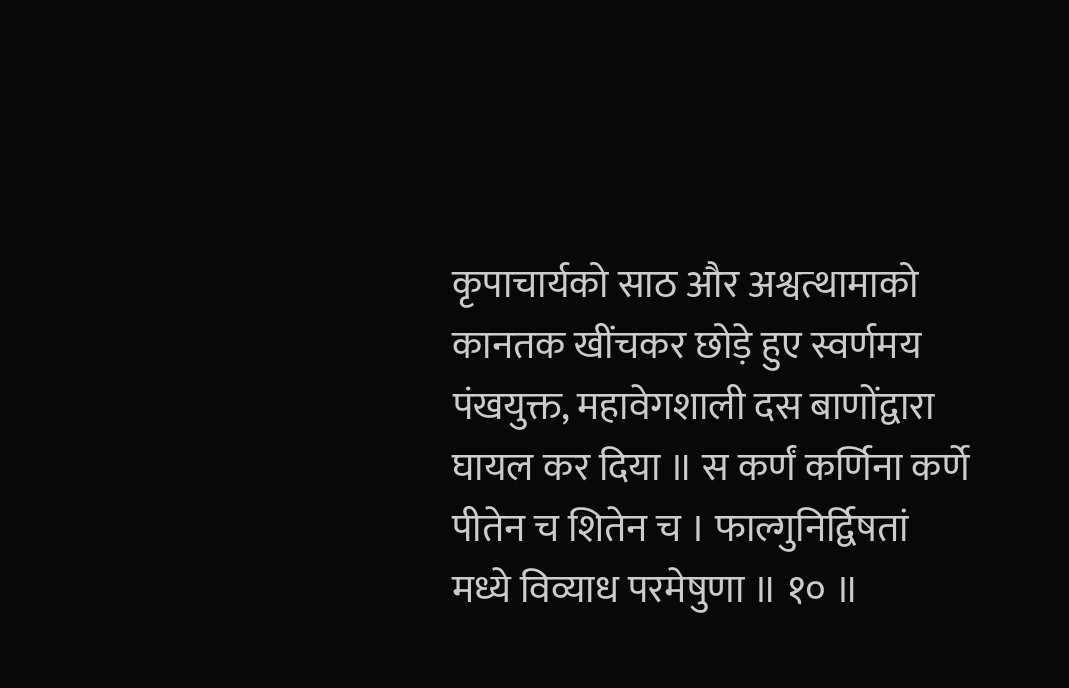कृपाचार्यको साठ और अश्वत्थामाको कानतक खींचकर छोड़े हुए स्वर्णमय पंखयुक्त, महावेगशाली दस बाणोंद्वारा घायल कर दिया ॥ स कर्णं कर्णिना कर्णे पीतेन च शितेन च । फाल्गुनिर्द्विषतां मध्ये विव्याध परमेषुणा ॥ १० ॥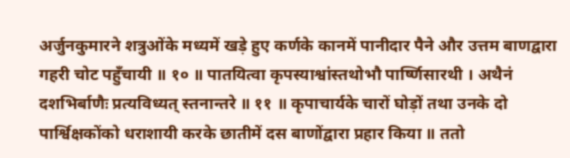अर्जुनकुमारने शत्रुओंके मध्यमें खड़े हुए कर्णके कानमें पानीदार पैने और उत्तम बाणद्वारा गहरी चोट पहुँचायी ॥ १० ॥ पातयित्वा कृपस्याश्वांस्तथोभौ पार्ष्णिसारथी । अथैनं दशभिर्बाणैः प्रत्यविध्यत् स्तनान्तरे ॥ ११ ॥ कृपाचार्यके चारों घोड़ों तथा उनके दो पार्श्विक्षकोंको धराशायी करके छातीमें दस बाणोंद्वारा प्रहार किया ॥ ततो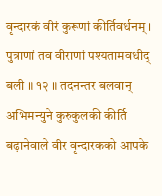वृन्दारकं वीरं कुरूणां कीर्तिवर्धनम् । पुत्राणां तव वीराणां पश्यतामवधीद् बली ॥ १२ ॥ तदनन्तर बलवान् अभिमन्युने कुरुकुलकी कीर्ति बढ़ानेवाले वीर वृन्दारकको आपके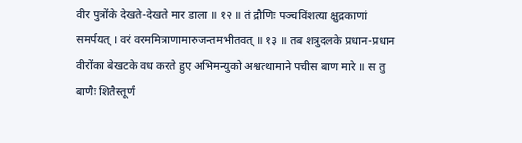वीर पुत्रोंके देखते-देखते मार डाला ॥ १२ ॥ तं द्रौणिः पञ्चविंशत्या क्षुद्रकाणां समर्पयत् । वरं वरममित्राणामारुजन्तमभीतवत् ॥ १३ ॥ तब शत्रुदलके प्रधान-प्रधान वीरोंका बेखटके वध करते हुए अभिमन्युको अश्वत्थामाने पचीस बाण मारे ॥ स तु बाणैः शितैस्तूर्णं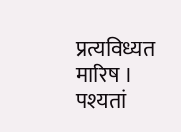प्रत्यविध्यत मारिष । पश्यतां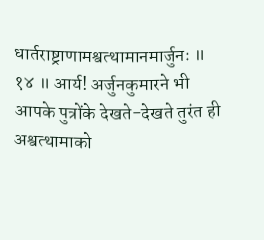धार्तराष्ट्राणामश्वत्थामानमार्जुनः ॥ १४ ॥ आर्य! अर्जुनकुमारने भी आपके पुत्रोंके देखते-देखते तुरंत ही अश्वत्थामाको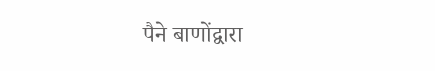पैने बाणोंद्वारा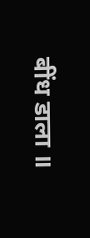बींध डाला ॥